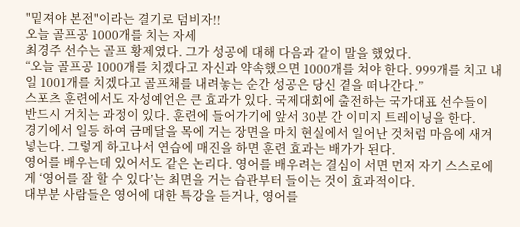"밑져야 본전"이라는 결기로 덤비자!!
오늘 골프공 1000개를 치는 자세
최경주 선수는 골프 황제였다. 그가 성공에 대해 다음과 같이 말을 했었다.
“오늘 골프공 1000개를 치겠다고 자신과 약속했으면 1000개를 쳐야 한다. 999개를 치고 내일 1001개를 치겠다고 골프채를 내려놓는 순간 성공은 당신 곁을 떠나간다.”
스포츠 훈련에서도 자성예언은 큰 효과가 있다. 국제대회에 출전하는 국가대표 선수들이 반드시 거치는 과정이 있다. 훈련에 들어가기에 앞서 30분 간 이미지 트레이닝을 한다.
경기에서 일등 하여 금메달을 목에 거는 장면을 마치 현실에서 일어난 것처럼 마음에 새겨 넣는다. 그렇게 하고나서 연습에 매진을 하면 훈련 효과는 배가가 된다.
영어를 배우는데 있어서도 같은 논리다. 영어를 배우려는 결심이 서면 먼저 자기 스스로에게 ‘영어를 잘 할 수 있다’는 최면을 거는 습관부터 들이는 것이 효과적이다.
대부분 사람들은 영어에 대한 특강을 듣거나, 영어를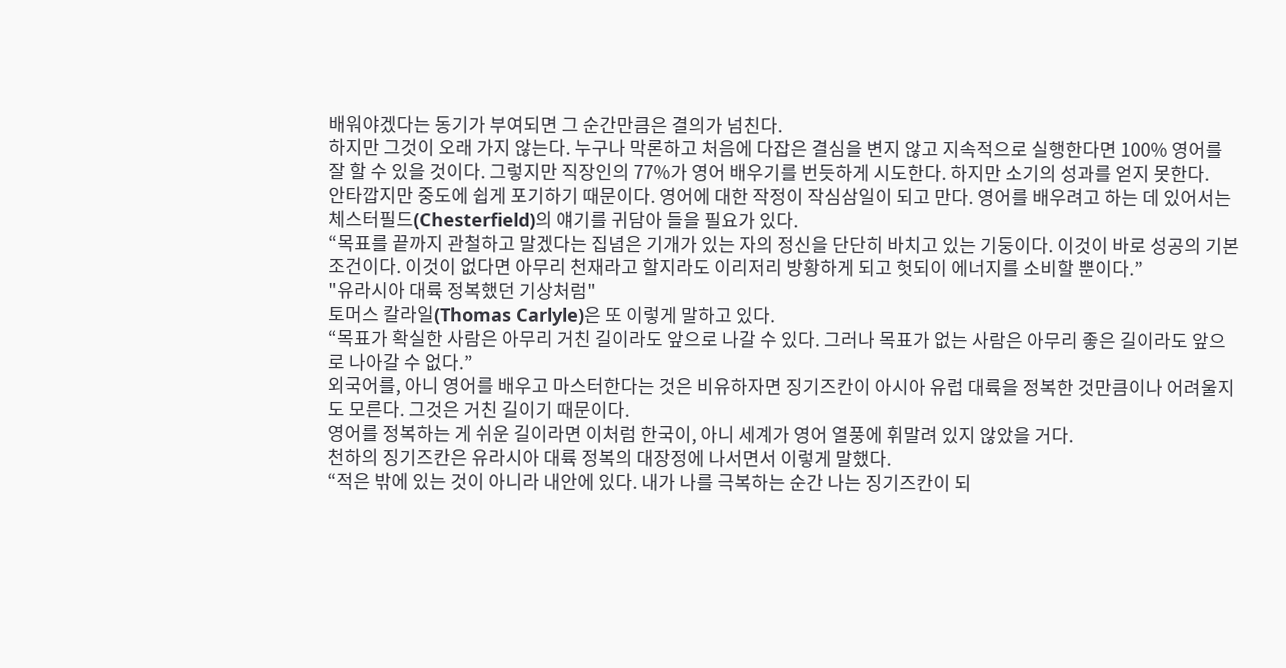배워야겠다는 동기가 부여되면 그 순간만큼은 결의가 넘친다.
하지만 그것이 오래 가지 않는다. 누구나 막론하고 처음에 다잡은 결심을 변지 않고 지속적으로 실행한다면 100% 영어를 잘 할 수 있을 것이다. 그렇지만 직장인의 77%가 영어 배우기를 번듯하게 시도한다. 하지만 소기의 성과를 얻지 못한다.
안타깝지만 중도에 쉽게 포기하기 때문이다. 영어에 대한 작정이 작심삼일이 되고 만다. 영어를 배우려고 하는 데 있어서는 체스터필드(Chesterfield)의 얘기를 귀담아 들을 필요가 있다.
“목표를 끝까지 관철하고 말겠다는 집념은 기개가 있는 자의 정신을 단단히 바치고 있는 기둥이다. 이것이 바로 성공의 기본 조건이다. 이것이 없다면 아무리 천재라고 할지라도 이리저리 방황하게 되고 헛되이 에너지를 소비할 뿐이다.”
"유라시아 대륙 정복했던 기상처럼"
토머스 칼라일(Thomas Carlyle)은 또 이렇게 말하고 있다.
“목표가 확실한 사람은 아무리 거친 길이라도 앞으로 나갈 수 있다. 그러나 목표가 없는 사람은 아무리 좋은 길이라도 앞으로 나아갈 수 없다.”
외국어를, 아니 영어를 배우고 마스터한다는 것은 비유하자면 징기즈칸이 아시아 유럽 대륙을 정복한 것만큼이나 어려울지도 모른다. 그것은 거친 길이기 때문이다.
영어를 정복하는 게 쉬운 길이라면 이처럼 한국이, 아니 세계가 영어 열풍에 휘말려 있지 않았을 거다.
천하의 징기즈칸은 유라시아 대륙 정복의 대장정에 나서면서 이렇게 말했다.
“적은 밖에 있는 것이 아니라 내안에 있다. 내가 나를 극복하는 순간 나는 징기즈칸이 되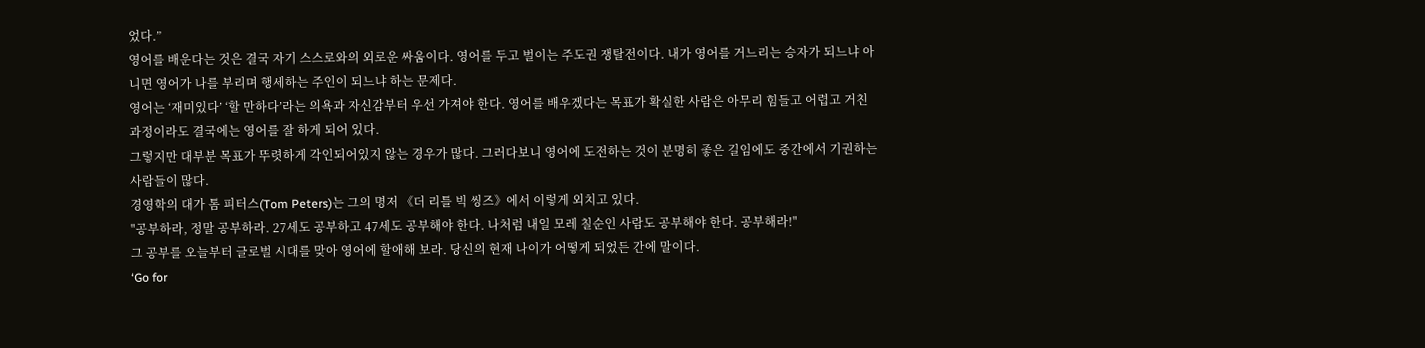었다.”
영어를 배운다는 것은 결국 자기 스스로와의 외로운 싸움이다. 영어를 두고 벌이는 주도권 쟁탈전이다. 내가 영어를 거느리는 승자가 되느냐 아니면 영어가 나를 부리며 행세하는 주인이 되느냐 하는 문제다.
영어는 ‘재미있다’ ‘할 만하다’라는 의욕과 자신감부터 우선 가져야 한다. 영어를 배우겠다는 목표가 확실한 사람은 아무리 힘들고 어렵고 거친 과정이라도 결국에는 영어를 잘 하게 되어 있다.
그렇지만 대부분 목표가 뚜렷하게 각인되어있지 않는 경우가 많다. 그러다보니 영어에 도전하는 것이 분명히 좋은 길임에도 중간에서 기권하는 사람들이 많다.
경영학의 대가 톰 피터스(Tom Peters)는 그의 명저 《더 리틀 빅 씽즈》에서 이렇게 외치고 있다.
"공부하라, 정말 공부하라. 27세도 공부하고 47세도 공부해야 한다. 나처럼 내일 모레 칠순인 사람도 공부해야 한다. 공부해라!"
그 공부를 오늘부터 글로벌 시대를 맞아 영어에 할애해 보라. 당신의 현재 나이가 어떻게 되었든 간에 말이다.
‘Go for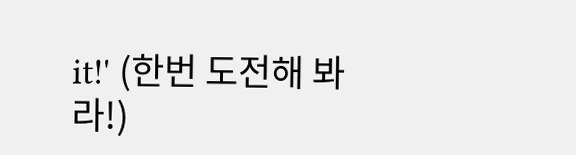it!' (한번 도전해 봐라!)